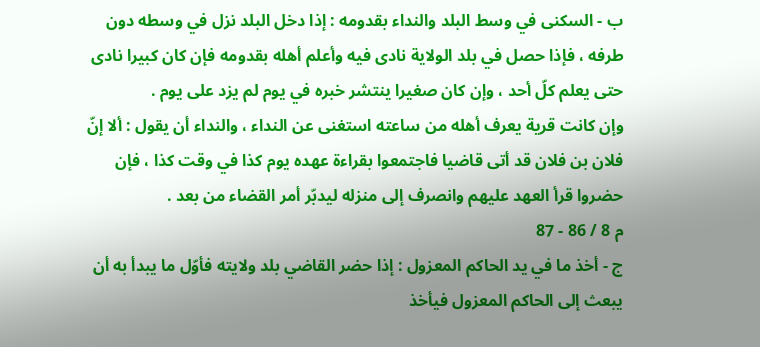ب - السكنى في وسط البلد والنداء بقدومه : إذا دخل البلد نزل في وسطه دون طرفه ، فإذا حصل في بلد الولاية نادى فيه وأعلم أهله بقدومه فإن كان كبيرا نادى حتى يعلم كلّ أحد ، وإن كان صغيرا ينتشر خبره في يوم لم يزد على يوم .
وإن كانت قرية يعرف أهله من ساعته استغنى عن النداء ، والنداء أن يقول : ألا إنّ فلان بن فلان قد أتى قاضيا فاجتمعوا بقراءة عهده يوم كذا في وقت كذا ، فإن حضروا قرأ العهد عليهم وانصرف إلى منزله ليدبّر أمر القضاء من بعد .
م 8 / 86 - 87
ج - أخذ ما في يد الحاكم المعزول : إذا حضر القاضي بلد ولايته فأوّل ما يبدأ به أن يبعث إلى الحاكم المعزول فيأخذ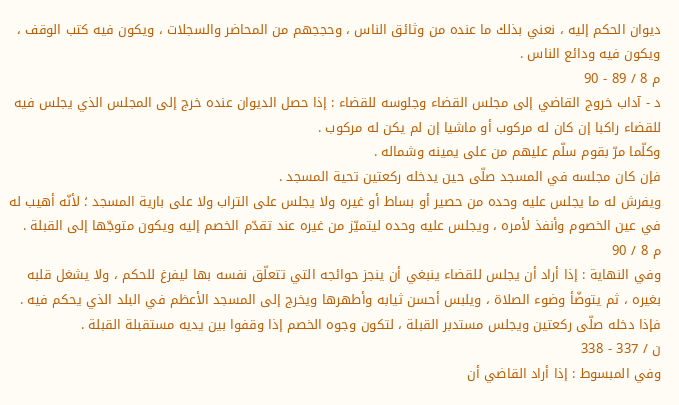ديوان الحكم إليه ، نعني بذلك ما عنده من وثائق الناس ، وحججهم من المحاضر والسجلات ، ويكون فيه كتب الوقف ، ويكون فيه ودائع الناس .
م 8 / 89 - 90
د - آداب خروج القاضي إلى مجلس القضاء وجلوسه للقضاء : إذا حصل الديوان عنده خرج إلى المجلس الذي يجلس فيه للقضاء راكبا إن كان له مركوب أو ماشيا إن لم يكن له مركوب .
وكلّما مرّ بقوم سلّم عليهم من على يمينه وشماله .
فإن كان مجلسه في المسجد صلّى حين يدخله ركعتين تحية المسجد .
ويفرش له ما يجلس عليه وحده من حصير أو بساط أو غيره ولا يجلس على التراب ولا على بارية المسجد ؛ لأنّه أهيب له في عين الخصوم وأنفذ لأمره ، ويجلس عليه وحده ليتميّز من غيره عند تقدّم الخصم إليه ويكون متوجّها إلى القبلة .
م 8 / 90
وفي النهاية : إذا أراد أن يجلس للقضاء ينبغي أن ينجز حوائجه التي تتعلّق نفسه بها ليفرغ للحكم ، ولا يشغل قلبه بغيره ، ثم يتوضّأ وضوء الصلاة ، ويلبس أحسن ثيابه وأطهرها ويخرج إلى المسجد الأعظم في البلد الذي يحكم فيه . فإذا دخله صلّى ركعتين ويجلس مستدبر القبلة ، لتكون وجوه الخصم إذا وقفوا بين يديه مستقبلة القبلة .
ن / 337 - 338
وفي المبسوط : إذا أراد القاضي أن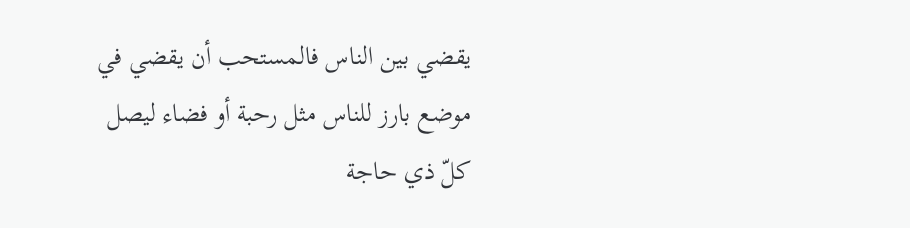يقضي بين الناس فالمستحب أن يقضي في موضع بارز للناس مثل رحبة أو فضاء ليصل كلّ ذي حاجة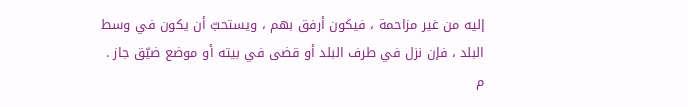إليه من غير مزاحمة ، فيكون أرفق بهم ، ويستحبّ أن يكون في وسط البلد ، فإن نزل في طرف البلد أو قضى في بيته أو موضع ضيّق جاز .
م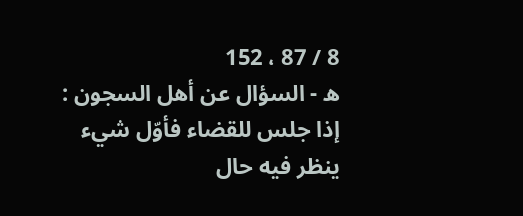8 / 87 ، 152
ه - السؤال عن أهل السجون : إذا جلس للقضاء فأوّل شيء ينظر فيه حال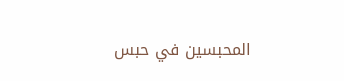المحبسين في حبس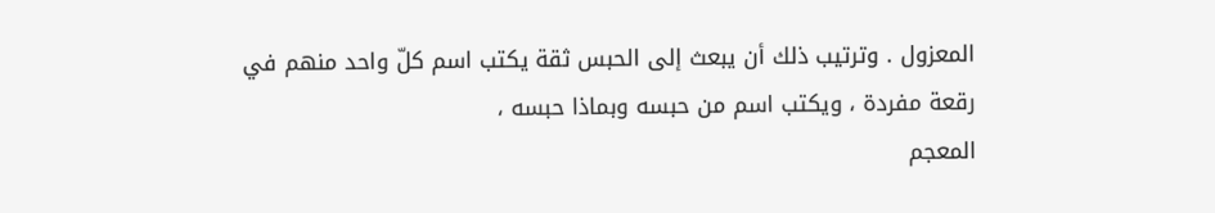المعزول . وترتيب ذلك أن يبعث إلى الحبس ثقة يكتب اسم كلّ واحد منهم في رقعة مفردة ، ويكتب اسم من حبسه وبماذا حبسه ،
المعجم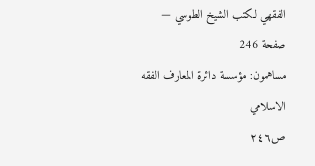الفقهي لكتب الشيخ الطوسي — صفحة 246
مساهمون: مؤسسة دائرة المعارف الفقه الاسلامي
ص٢٤٦